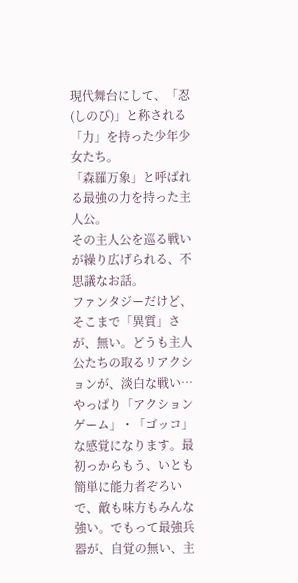現代舞台にして、「忍(しのび)」と称される「力」を持った少年少女たち。
「森羅万象」と呼ばれる最強の力を持った主人公。
その主人公を巡る戦いが繰り広げられる、不思議なお話。
ファンタジーだけど、そこまで「異質」さが、無い。どうも主人公たちの取るリアクションが、淡白な戦い…やっぱり「アクションゲーム」・「ゴッコ」な感覚になります。最初っからもう、いとも簡単に能力者ぞろいで、敵も味方もみんな強い。でもって最強兵器が、自覚の無い、主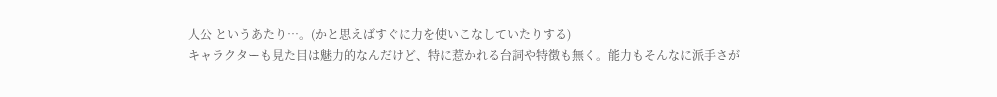人公 というあたり…。(かと思えばすぐに力を使いこなしていたりする)
キャラクターも見た目は魅力的なんだけど、特に惹かれる台詞や特徴も無く。能力もそんなに派手さが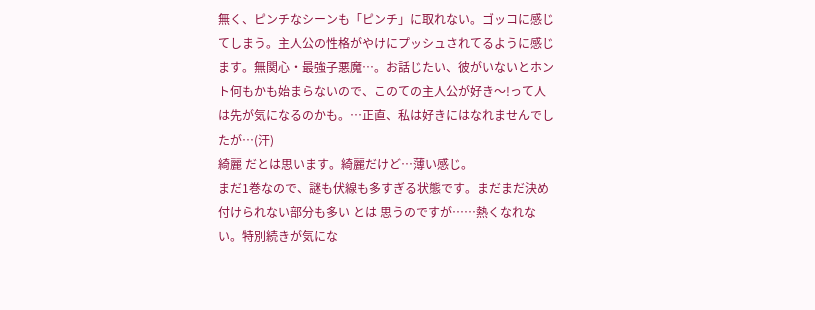無く、ピンチなシーンも「ピンチ」に取れない。ゴッコに感じてしまう。主人公の性格がやけにプッシュされてるように感じます。無関心・最強子悪魔…。お話じたい、彼がいないとホント何もかも始まらないので、このての主人公が好き〜!って人は先が気になるのかも。…正直、私は好きにはなれませんでしたが…(汗)
綺麗 だとは思います。綺麗だけど…薄い感じ。
まだ1巻なので、謎も伏線も多すぎる状態です。まだまだ決め付けられない部分も多い とは 思うのですが……熱くなれない。特別続きが気にな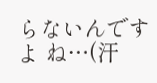らないんですよ ね…(汗